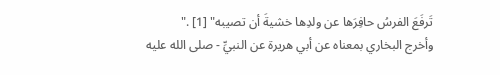تَرفَعَ الفرسُ حافِرَها عن ولدِها خشيةَ أن تصيبه" [1] ."
وأخرج البخاري بمعناه عن أبي هريرة عن النبيِّ - صلى الله عليه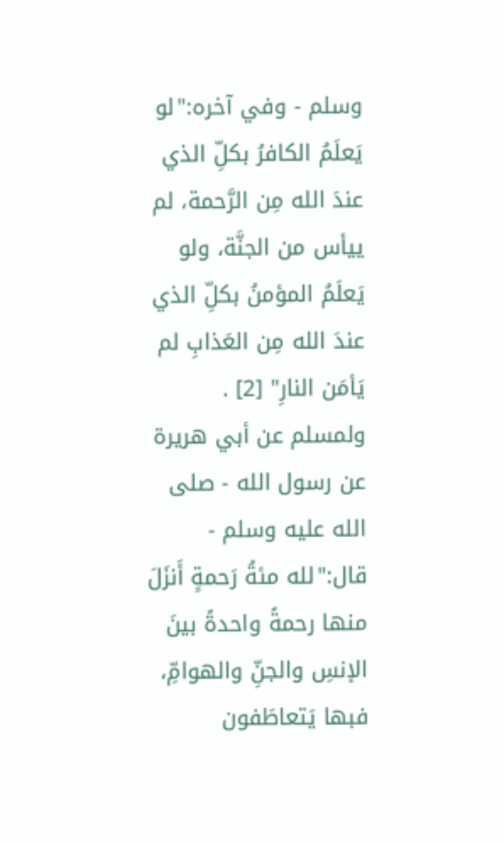وسلم - وفي آخره:"لو يَعلَمُ الكافرُ بكلِّ الذي عندَ الله مِن الرَّحمة، لم ييأس من الجنَّة، ولو يَعلَمُ المؤمنُ بكلِّ الذي عندَ الله مِن العَذابِ لم يَأمَن النارِ" [2] .
ولمسلم عن أبي هريرة عن رسول الله - صلى الله عليه وسلم - قال:"لله مئةُ رَحمةٍ أَنزَلَ منها رحمةً واحدةً بينَ الإنسِ والجنِّ والهوامِّ، فبها يَتعاطَفون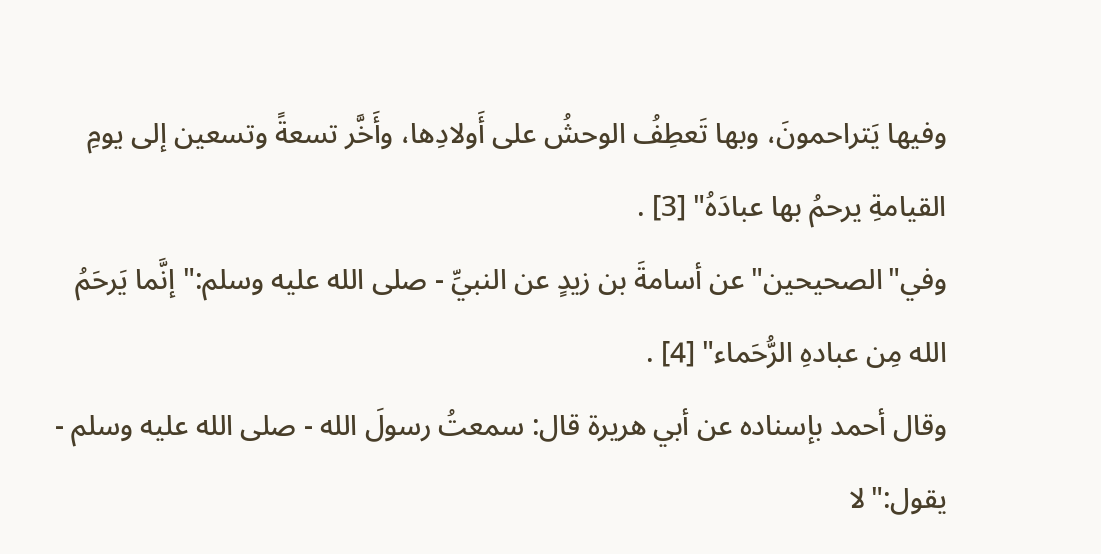وفيها يَتراحمونَ، وبها تَعطِفُ الوحشُ على أَولادِها، وأَخَّر تسعةً وتسعين إلى يومِ القيامةِ يرحمُ بها عبادَهُ" [3] .
وفي"الصحيحين"عن أسامةَ بن زيدٍ عن النبيِّ - صلى الله عليه وسلم:"إنَّما يَرحَمُ الله مِن عبادهِ الرُّحَماء" [4] .
وقال أحمد بإسناده عن أبي هريرة قال: سمعتُ رسولَ الله - صلى الله عليه وسلم - يقول:"لا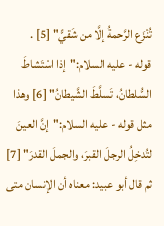تُنْزَع الرَّحمةُ إلَّا من شَقيًّ" [5] .
قوله - عليه السلام:"إذا اسْتَشاطَ السُّلطانُ، تَسلَّطَ الشَّيطانُ" [6] وهذا مثل قوله - عليه السلام:"إنَّ العينَ لتُدخِلُ الرجلَ القبرَ، والجملَ القدرَ" [7] ثم قال أبو عبيد: معناه أن الإنسان متى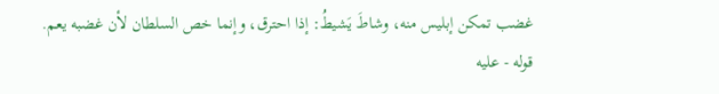غضب تمكن إبليس منه، وشاطَ يَشيطُ: إذا احترق، وإنما خص السلطان لأن غضبه يعم.
قوله - عليه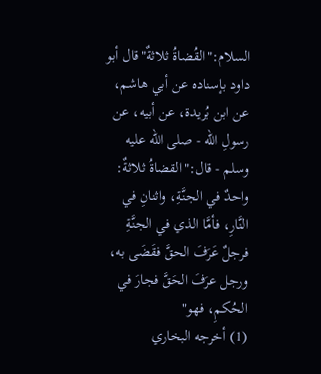السلام:"القُضاةُ ثلاثةٌ"قال أبو داود بإسناده عن أبي هاشم، عن ابن بُريدة، عن أبيه، عن رسولِ الله - صلى الله عليه وسلم - قال:"القضاةُ ثلاثةٌ: واحدٌ في الجنَّةِ، واثنانِ في النَّارِ، فأمَّا الذي في الجنَّةِ فرجلٌ عَرَفَ الحقَّ فقَضَى به، ورجل عرَفَ الحَقَّ فجارَ في الحُكمِ، فهو"
(1) أخرجه البخاري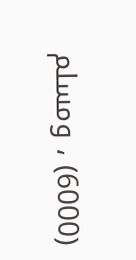(6000) ، ومسلم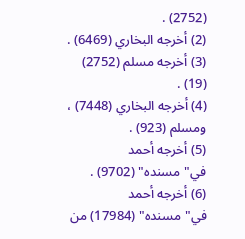(2752) .
(2) أخرجه البخاري (6469) .
(3) أخرجه مسلم (2752) (19) .
(4) أخرجه البخاري (7448) ، ومسلم (923) .
(5) أخرجه أحمد في"مسنده" (9702) .
(6) أخرجه أحمد في"مسنده" (17984) من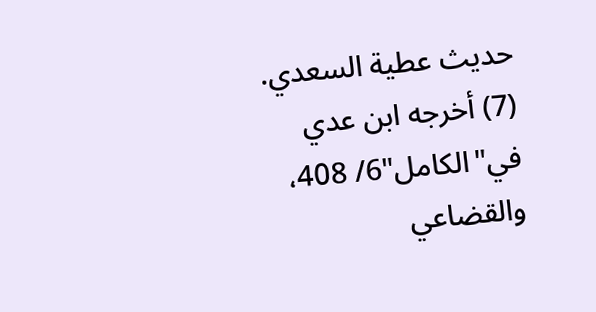حديث عطية السعدي.
(7) أخرجه ابن عدي في"الكامل"6/ 408، والقضاعي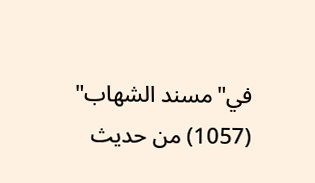في"مسند الشهاب" (1057) من حديث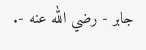جابر - رضي الله عنه -.